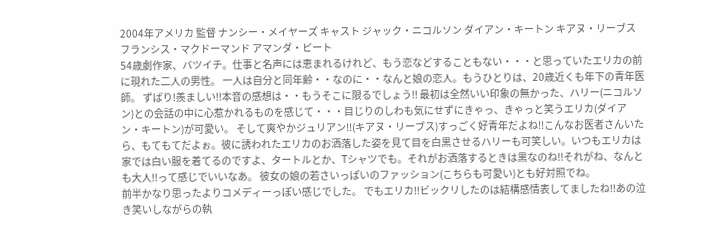2004年アメリカ 監督 ナンシー・メイヤーズ キャスト ジャック・ニコルソン ダイアン・キートン キアヌ・リーブス フランシス・マクドーマンド アマンダ・ピート
54歳劇作家、バツイチ。仕事と名声には恵まれるけれど、もう恋などすることもない・・・と思っていたエリカの前に現れた二人の男性。 一人は自分と同年齢・・なのに・・なんと娘の恋人。もうひとりは、20歳近くも年下の青年医師。 ずばり!羨ましい!!本音の感想は・・もうそこに限るでしょう!! 最初は全然いい印象の無かった、ハリー(ニコルソン)との会話の中に心惹かれるものを感じて・・・目じりのしわも気にせずにきゃっ、きゃっと笑うエリカ(ダイアン・キートン)が可愛い。 そして爽やかジュリアン!!(キアヌ・リーブス)すっごく好青年だよね!!こんなお医者さんいたら、もてもてだよぉ。彼に誘われたエリカのお洒落した姿を見て目を白黒させるハリーも可笑しい。いつもエリカは家では白い服を着てるのですよ、タートルとか、Tシャツでも。それがお洒落するときは黒なのね!!それがね、なんとも大人!!って感じでいいなあ。 彼女の娘の若さいっぱいのファッション(こちらも可愛い)とも好対照でね。
前半かなり思ったよりコメディーっぽい感じでした。 でもエリカ!!ビックリしたのは結構感情表してましたね!!あの泣き笑いしながらの執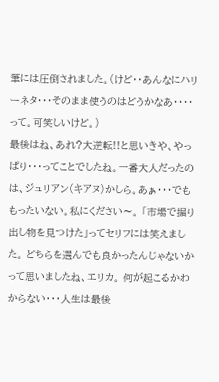筆には圧倒されました。(けど・・あんなにハリーネタ・・・そのまま使うのはどうかなあ・・・・って。可笑しいけど。)
最後はね、あれ?大逆転!!と思いきや、やっぱり・・・ってことでしたね。一番大人だったのは、ジュリアン(キアヌ)かしら。あぁ・・・でももったいない。私にください〜。 「市場で掘り出し物を見つけた」ってセリフには笑えました。 どちらを選んでも良かったんじゃないかって思いましたね、エリカ。 何が起こるかわからない・・・人生は最後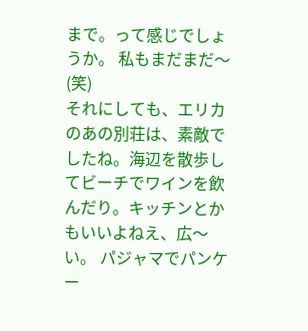まで。って感じでしょうか。 私もまだまだ〜(笑)
それにしても、エリカのあの別荘は、素敵でしたね。海辺を散歩してビーチでワインを飲んだり。キッチンとかもいいよねえ、広〜い。 パジャマでパンケー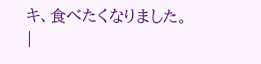キ、食べたくなりました。
|